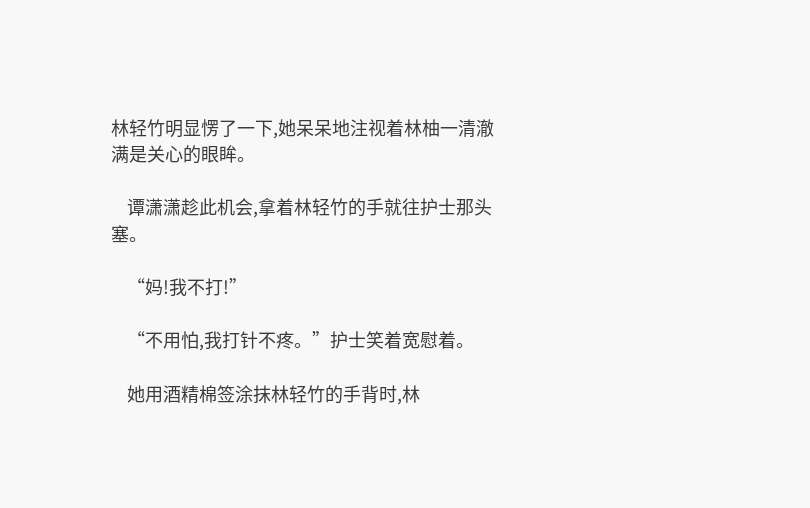林轻竹明显愣了一下,她呆呆地注视着林柚一清澈满是关心的眼眸。

    谭潇潇趁此机会,拿着林轻竹的手就往护士那头塞。

    “妈!我不打!”

    “不用怕,我打针不疼。”护士笑着宽慰着。

    她用酒精棉签涂抹林轻竹的手背时,林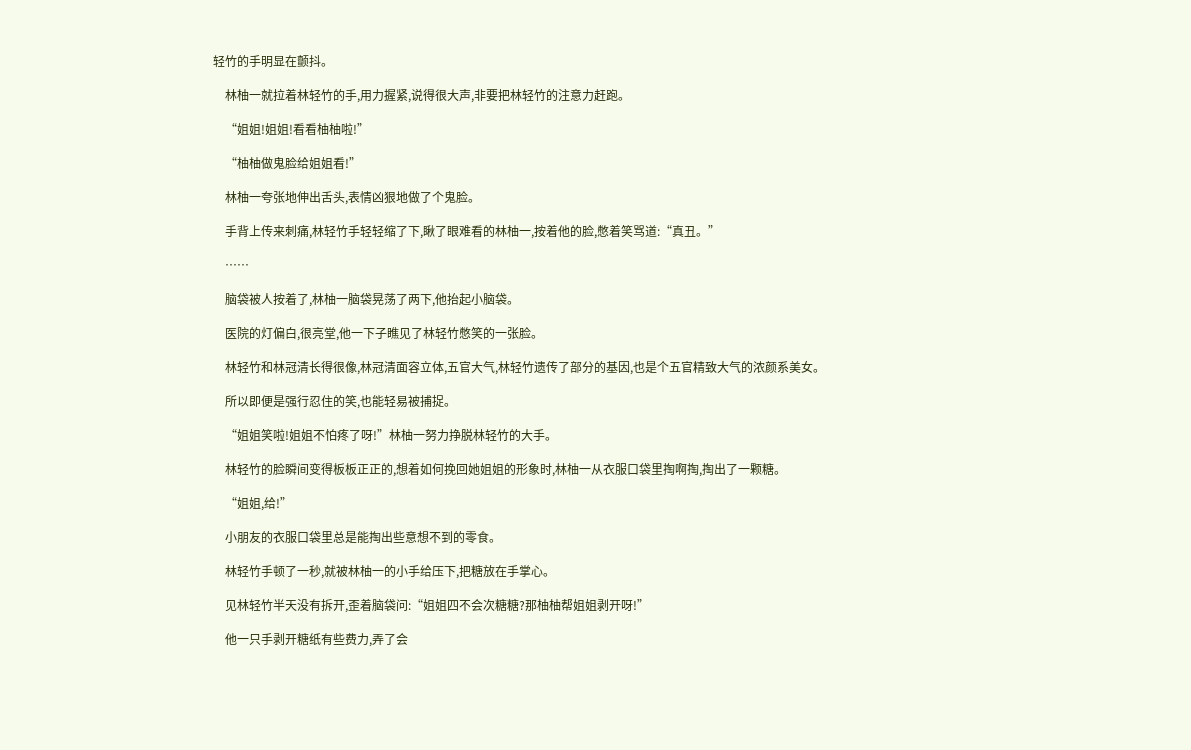轻竹的手明显在颤抖。

    林柚一就拉着林轻竹的手,用力握紧,说得很大声,非要把林轻竹的注意力赶跑。

    “姐姐!姐姐!看看柚柚啦!”

    “柚柚做鬼脸给姐姐看!”

    林柚一夸张地伸出舌头,表情凶狠地做了个鬼脸。

    手背上传来刺痛,林轻竹手轻轻缩了下,瞅了眼难看的林柚一,按着他的脸,憋着笑骂道:“真丑。”

    ……

    脑袋被人按着了,林柚一脑袋晃荡了两下,他抬起小脑袋。

    医院的灯偏白,很亮堂,他一下子瞧见了林轻竹憋笑的一张脸。

    林轻竹和林冠清长得很像,林冠清面容立体,五官大气,林轻竹遗传了部分的基因,也是个五官精致大气的浓颜系美女。

    所以即便是强行忍住的笑,也能轻易被捕捉。

    “姐姐笑啦!姐姐不怕疼了呀!”林柚一努力挣脱林轻竹的大手。

    林轻竹的脸瞬间变得板板正正的,想着如何挽回她姐姐的形象时,林柚一从衣服口袋里掏啊掏,掏出了一颗糖。

    “姐姐,给!”

    小朋友的衣服口袋里总是能掏出些意想不到的零食。

    林轻竹手顿了一秒,就被林柚一的小手给压下,把糖放在手掌心。

    见林轻竹半天没有拆开,歪着脑袋问:“姐姐四不会次糖糖?那柚柚帮姐姐剥开呀!”

    他一只手剥开糖纸有些费力,弄了会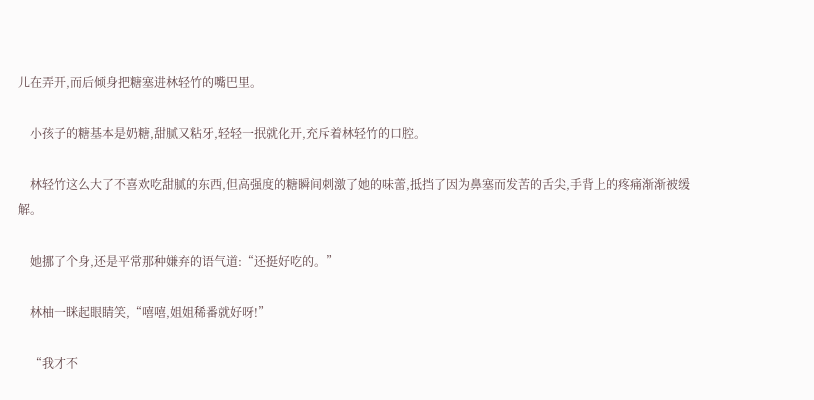儿在弄开,而后倾身把糖塞进林轻竹的嘴巴里。

    小孩子的糖基本是奶糖,甜腻又粘牙,轻轻一抿就化开,充斥着林轻竹的口腔。

    林轻竹这么大了不喜欢吃甜腻的东西,但高强度的糖瞬间刺激了她的味蕾,抵挡了因为鼻塞而发苦的舌尖,手背上的疼痛渐渐被缓解。

    她挪了个身,还是平常那种嫌弃的语气道:“还挺好吃的。”

    林柚一眯起眼睛笑,“嘻嘻,姐姐稀番就好呀!”

    “我才不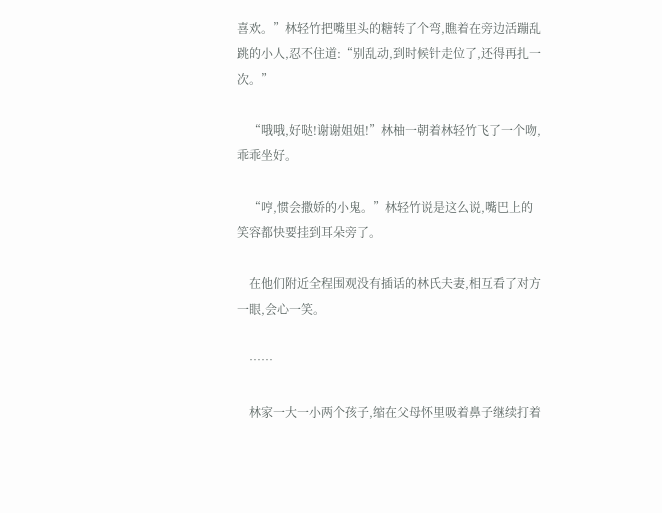喜欢。”林轻竹把嘴里头的糖转了个弯,瞧着在旁边活蹦乱跳的小人,忍不住道:“别乱动,到时候针走位了,还得再扎一次。”

    “哦哦,好哒!谢谢姐姐!”林柚一朝着林轻竹飞了一个吻,乖乖坐好。

    “哼,惯会撒娇的小鬼。”林轻竹说是这么说,嘴巴上的笑容都快要挂到耳朵旁了。

    在他们附近全程围观没有插话的林氏夫妻,相互看了对方一眼,会心一笑。

    ……

    林家一大一小两个孩子,缩在父母怀里吸着鼻子继续打着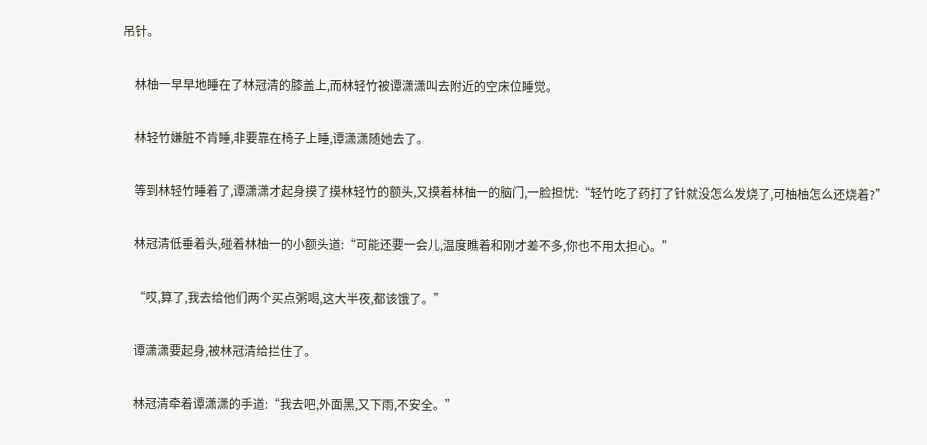吊针。

    林柚一早早地睡在了林冠清的膝盖上,而林轻竹被谭潇潇叫去附近的空床位睡觉。

    林轻竹嫌脏不肯睡,非要靠在椅子上睡,谭潇潇随她去了。

    等到林轻竹睡着了,谭潇潇才起身摸了摸林轻竹的额头,又摸着林柚一的脑门,一脸担忧:“轻竹吃了药打了针就没怎么发烧了,可柚柚怎么还烧着?”

    林冠清低垂着头,碰着林柚一的小额头道:“可能还要一会儿,温度瞧着和刚才差不多,你也不用太担心。”

    “哎,算了,我去给他们两个买点粥喝,这大半夜,都该饿了。”

    谭潇潇要起身,被林冠清给拦住了。

    林冠清牵着谭潇潇的手道:“我去吧,外面黑,又下雨,不安全。”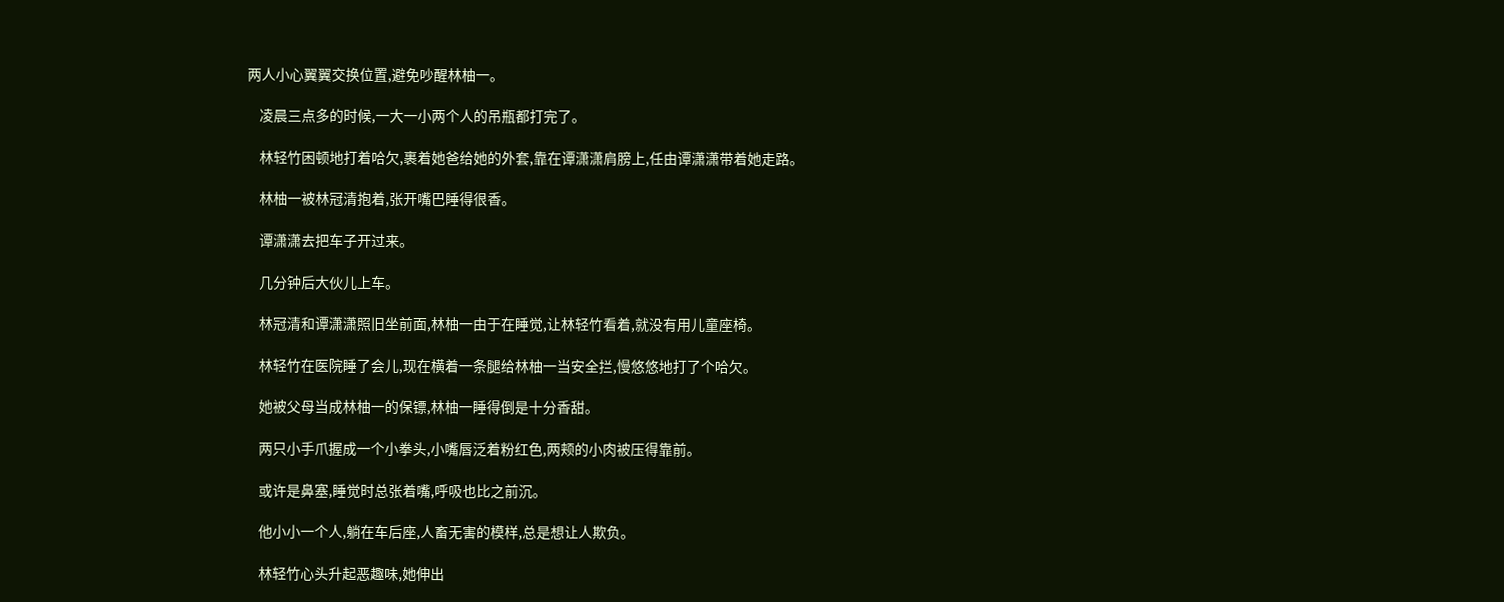两人小心翼翼交换位置,避免吵醒林柚一。

    凌晨三点多的时候,一大一小两个人的吊瓶都打完了。

    林轻竹困顿地打着哈欠,裹着她爸给她的外套,靠在谭潇潇肩膀上,任由谭潇潇带着她走路。

    林柚一被林冠清抱着,张开嘴巴睡得很香。

    谭潇潇去把车子开过来。

    几分钟后大伙儿上车。

    林冠清和谭潇潇照旧坐前面,林柚一由于在睡觉,让林轻竹看着,就没有用儿童座椅。

    林轻竹在医院睡了会儿,现在横着一条腿给林柚一当安全拦,慢悠悠地打了个哈欠。

    她被父母当成林柚一的保镖,林柚一睡得倒是十分香甜。

    两只小手爪握成一个小拳头,小嘴唇泛着粉红色,两颊的小肉被压得靠前。

    或许是鼻塞,睡觉时总张着嘴,呼吸也比之前沉。

    他小小一个人,躺在车后座,人畜无害的模样,总是想让人欺负。

    林轻竹心头升起恶趣味,她伸出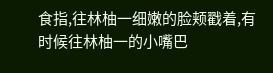食指,往林柚一细嫩的脸颊戳着,有时候往林柚一的小嘴巴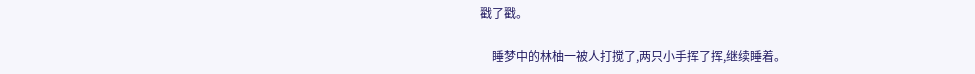戳了戳。

    睡梦中的林柚一被人打搅了,两只小手挥了挥,继续睡着。